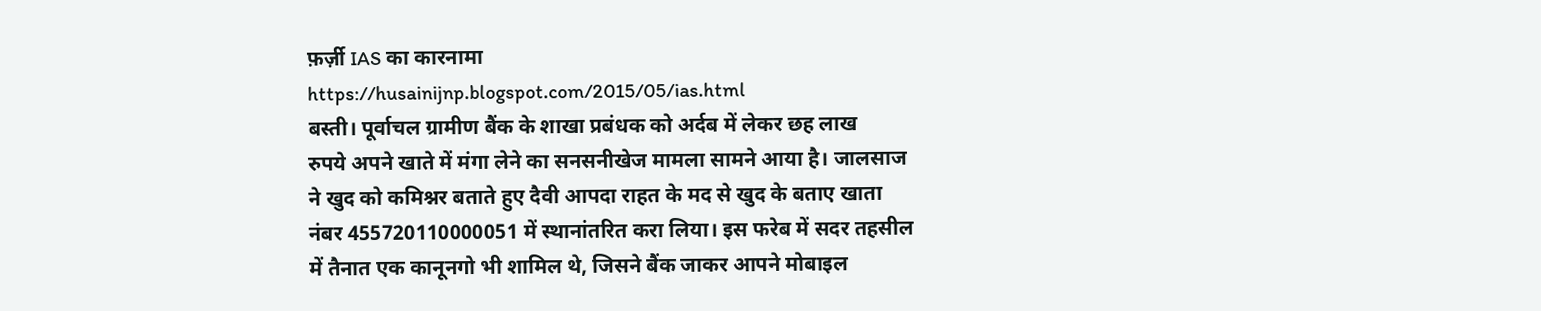फ़र्ज़ी IAS का कारनामा
https://husainijnp.blogspot.com/2015/05/ias.html
बस्ती। पूर्वाचल ग्रामीण बैंक के शाखा प्रबंधक को अर्दब में लेकर छह लाख
रुपये अपने खाते में मंगा लेने का सनसनीखेज मामला सामने आया है। जालसाज
ने खुद को कमिश्नर बताते हुए दैवी आपदा राहत के मद से खुद के बताए खाता
नंबर 455720110000051 में स्थानांतरित करा लिया। इस फरेब में सदर तहसील
में तैनात एक कानूनगो भी शामिल थे, जिसने बैंक जाकर आपने मोबाइल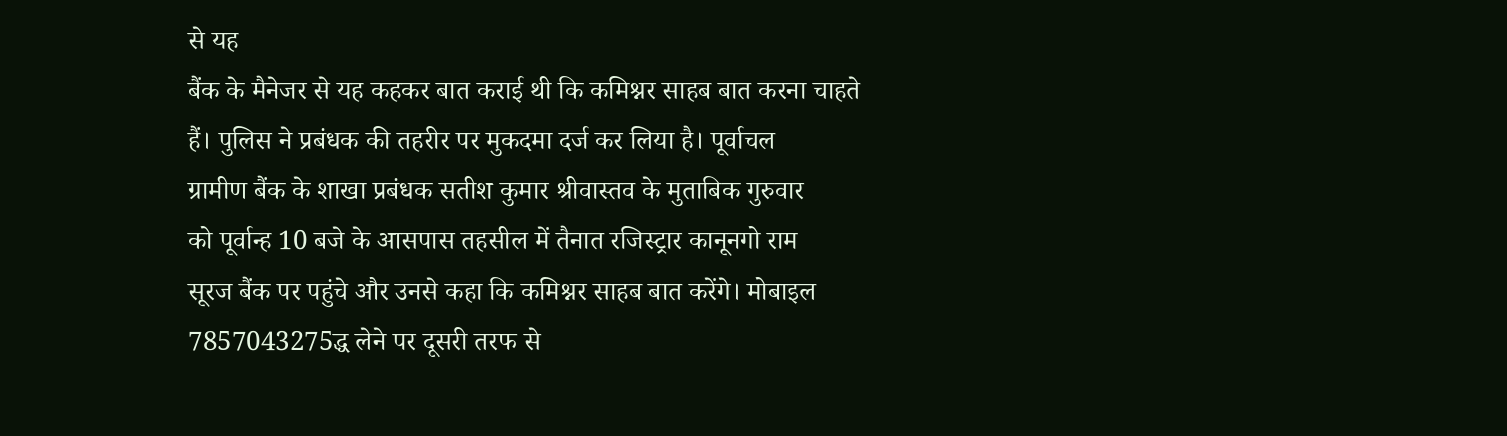से यह
बैंक के मैनेजर से यह कहकर बात कराई थी कि कमिश्नर साहब बात करना चाहते
हैं। पुलिस ने प्रबंधक की तहरीर पर मुकदमा दर्ज कर लिया है। पूर्वाचल
ग्रामीण बैंक के शाखा प्रबंधक सतीश कुमार श्रीवास्तव के मुताबिक गुरुवार
को पूर्वान्ह 10 बजे के आसपास तहसील में तैनात रजिस्ट्रार कानूनगो राम
सूरज बैंक पर पहुंचे और उनसे कहा कि कमिश्नर साहब बात करेंगे। मोबाइल
7857043275द्ध लेने पर दूसरी तरफ से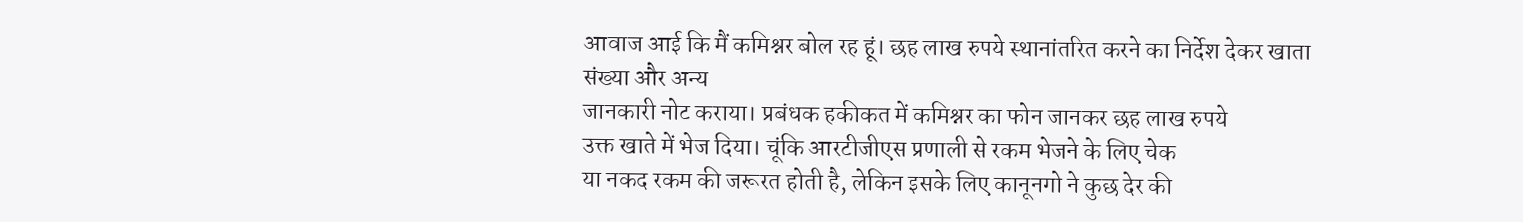आवाज आई कि मैं कमिश्नर बोल रह हूं। छह लाख रुपये स्थानांतरित करने का निर्देश देकर खाता संख्या और अन्य
जानकारी नोट कराया। प्रबंधक हकीकत में कमिश्नर का फोन जानकर छह लाख रुपये
उक्त खाते में भेज दिया। चूंकि आरटीजीएस प्रणाली से रकम भेजने के लिए चेक
या नकद रकम की जरूरत होती है, लेकिन इसके लिए कानूनगो ने कुछ देर की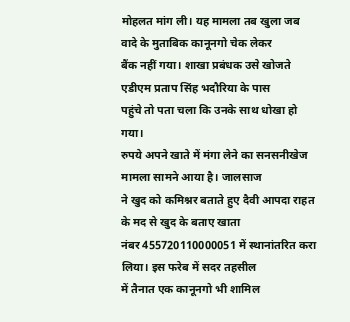मोहलत मांग ली। यह मामला तब खुला जब वादे के मुताबिक कानूनगो चेक लेकर
बैंक नहीं गया। शाखा प्रबंधक उसे खोजते एडीएम प्रताप सिंह भदौरिया के पास
पहुंचे तो पता चला कि उनके साथ धोखा हो गया।
रुपये अपने खाते में मंगा लेने का सनसनीखेज मामला सामने आया है। जालसाज
ने खुद को कमिश्नर बताते हुए दैवी आपदा राहत के मद से खुद के बताए खाता
नंबर 455720110000051 में स्थानांतरित करा लिया। इस फरेब में सदर तहसील
में तैनात एक कानूनगो भी शामिल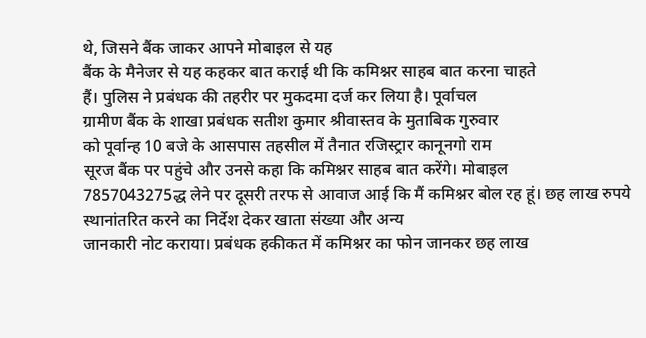थे, जिसने बैंक जाकर आपने मोबाइल से यह
बैंक के मैनेजर से यह कहकर बात कराई थी कि कमिश्नर साहब बात करना चाहते
हैं। पुलिस ने प्रबंधक की तहरीर पर मुकदमा दर्ज कर लिया है। पूर्वाचल
ग्रामीण बैंक के शाखा प्रबंधक सतीश कुमार श्रीवास्तव के मुताबिक गुरुवार
को पूर्वान्ह 10 बजे के आसपास तहसील में तैनात रजिस्ट्रार कानूनगो राम
सूरज बैंक पर पहुंचे और उनसे कहा कि कमिश्नर साहब बात करेंगे। मोबाइल
7857043275द्ध लेने पर दूसरी तरफ से आवाज आई कि मैं कमिश्नर बोल रह हूं। छह लाख रुपये स्थानांतरित करने का निर्देश देकर खाता संख्या और अन्य
जानकारी नोट कराया। प्रबंधक हकीकत में कमिश्नर का फोन जानकर छह लाख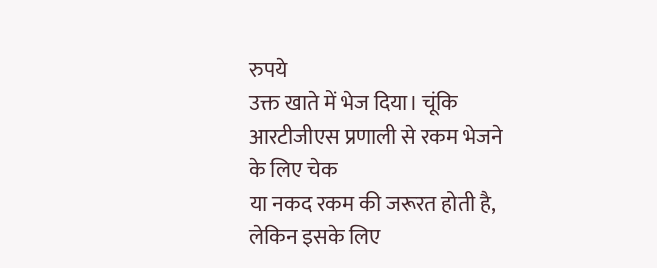रुपये
उक्त खाते में भेज दिया। चूंकि आरटीजीएस प्रणाली से रकम भेजने के लिए चेक
या नकद रकम की जरूरत होती है, लेकिन इसके लिए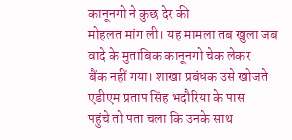कानूनगो ने कुछ देर की
मोहलत मांग ली। यह मामला तब खुला जब वादे के मुताबिक कानूनगो चेक लेकर
बैंक नहीं गया। शाखा प्रबंधक उसे खोजते एडीएम प्रताप सिंह भदौरिया के पास
पहुंचे तो पता चला कि उनके साथ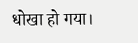धोखा हो गया।